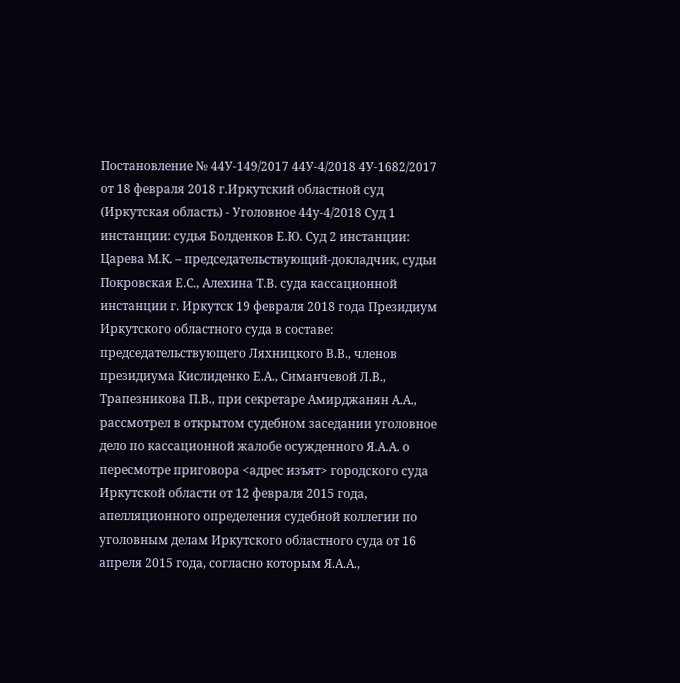Постановление № 44У-149/2017 44У-4/2018 4У-1682/2017 от 18 февраля 2018 г.Иркутский областной суд (Иркутская область) - Уголовное 44у-4/2018 Суд 1 инстанции: судья Болденков Е.Ю. Суд 2 инстанции: Царева М.К. – председательствующий-докладчик, судьи Покровская Е.С., Алехина Т.В. суда кассационной инстанции г. Иркутск 19 февраля 2018 года Президиум Иркутского областного суда в составе: председательствующего Ляхницкого В.В., членов президиума Кислиденко Е.А., Симанчевой Л.В., Трапезникова П.В., при секретаре Амирджанян А.А., рассмотрел в открытом судебном заседании уголовное дело по кассационной жалобе осужденного Я.А.А. о пересмотре приговора <адрес изъят> городского суда Иркутской области от 12 февраля 2015 года, апелляционного определения судебной коллегии по уголовным делам Иркутского областного суда от 16 апреля 2015 года, согласно которым Я.А.А.,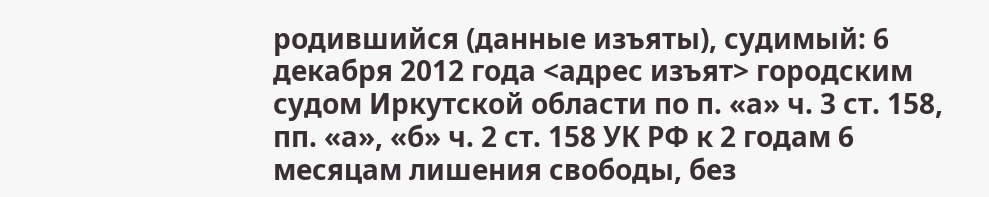родившийся (данные изъяты), судимый: 6 декабря 2012 года <адрес изъят> городским судом Иркутской области по п. «а» ч. 3 ст. 158, пп. «а», «б» ч. 2 ст. 158 УК РФ к 2 годам 6 месяцам лишения свободы, без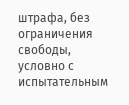штрафа, без ограничения свободы, условно с испытательным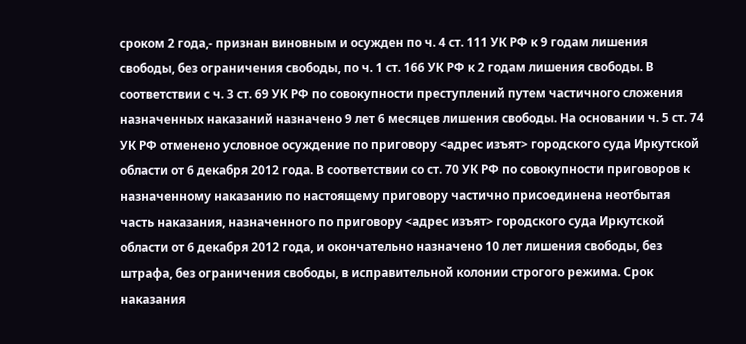сроком 2 года,- признан виновным и осужден по ч. 4 ст. 111 УК РФ к 9 годам лишения свободы, без ограничения свободы, по ч. 1 ст. 166 УК РФ к 2 годам лишения свободы. В соответствии с ч. 3 ст. 69 УК РФ по совокупности преступлений путем частичного сложения назначенных наказаний назначено 9 лет 6 месяцев лишения свободы. На основании ч. 5 ст. 74 УК РФ отменено условное осуждение по приговору <адрес изъят> городского суда Иркутской области от 6 декабря 2012 года. В соответствии со ст. 70 УК РФ по совокупности приговоров к назначенному наказанию по настоящему приговору частично присоединена неотбытая часть наказания, назначенного по приговору <адрес изъят> городского суда Иркутской области от 6 декабря 2012 года, и окончательно назначено 10 лет лишения свободы, без штрафа, без ограничения свободы, в исправительной колонии строгого режима. Срок наказания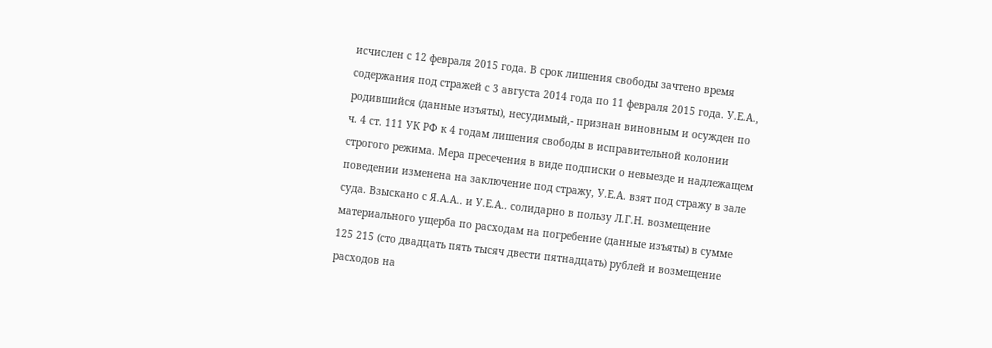исчислен с 12 февраля 2015 года. В срок лишения свободы зачтено время содержания под стражей с 3 августа 2014 года по 11 февраля 2015 года. У.Е.А., родившийся (данные изъяты), несудимый,- признан виновным и осужден по ч. 4 ст. 111 УК РФ к 4 годам лишения свободы в исправительной колонии строгого режима. Мера пресечения в виде подписки о невыезде и надлежащем поведении изменена на заключение под стражу, У.Е.А. взят под стражу в зале суда. Взыскано с Я.А.А.. и У.Е.А.. солидарно в пользу Л.Г.Н. возмещение материального ущерба по расходам на погребение (данные изъяты) в сумме 125 215 (сто двадцать пять тысяч двести пятнадцать) рублей и возмещение расходов на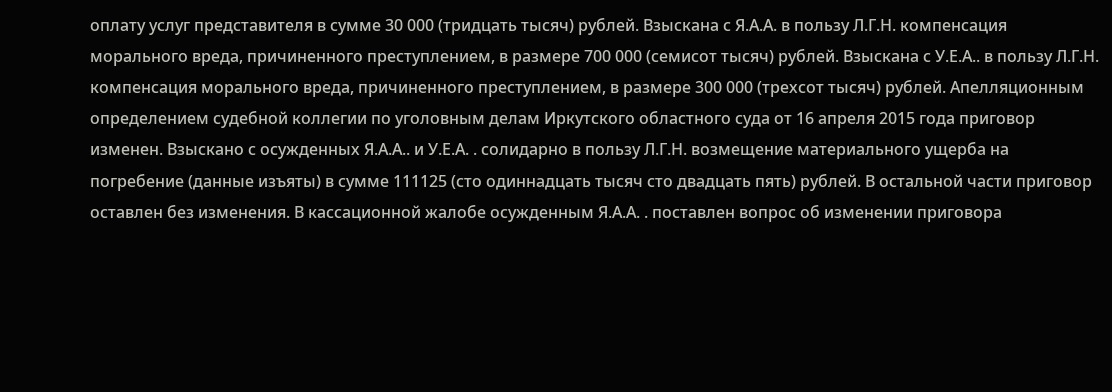оплату услуг представителя в сумме 30 000 (тридцать тысяч) рублей. Взыскана с Я.А.А. в пользу Л.Г.Н. компенсация морального вреда, причиненного преступлением, в размере 700 000 (семисот тысяч) рублей. Взыскана с У.Е.А.. в пользу Л.Г.Н. компенсация морального вреда, причиненного преступлением, в размере 300 000 (трехсот тысяч) рублей. Апелляционным определением судебной коллегии по уголовным делам Иркутского областного суда от 16 апреля 2015 года приговор изменен. Взыскано с осужденных Я.А.А.. и У.Е.А. . солидарно в пользу Л.Г.Н. возмещение материального ущерба на погребение (данные изъяты) в сумме 111125 (сто одиннадцать тысяч сто двадцать пять) рублей. В остальной части приговор оставлен без изменения. В кассационной жалобе осужденным Я.А.А. . поставлен вопрос об изменении приговора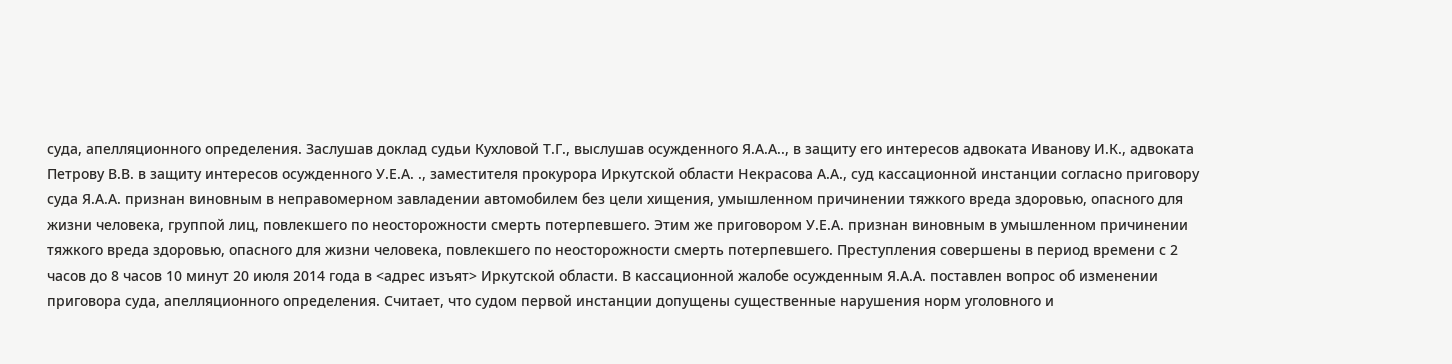суда, апелляционного определения. Заслушав доклад судьи Кухловой Т.Г., выслушав осужденного Я.А.А.., в защиту его интересов адвоката Иванову И.К., адвоката Петрову В.В. в защиту интересов осужденного У.Е.А. ., заместителя прокурора Иркутской области Некрасова А.А., суд кассационной инстанции согласно приговору суда Я.А.А. признан виновным в неправомерном завладении автомобилем без цели хищения, умышленном причинении тяжкого вреда здоровью, опасного для жизни человека, группой лиц, повлекшего по неосторожности смерть потерпевшего. Этим же приговором У.Е.А. признан виновным в умышленном причинении тяжкого вреда здоровью, опасного для жизни человека, повлекшего по неосторожности смерть потерпевшего. Преступления совершены в период времени с 2 часов до 8 часов 10 минут 20 июля 2014 года в <адрес изъят> Иркутской области. В кассационной жалобе осужденным Я.А.А. поставлен вопрос об изменении приговора суда, апелляционного определения. Считает, что судом первой инстанции допущены существенные нарушения норм уголовного и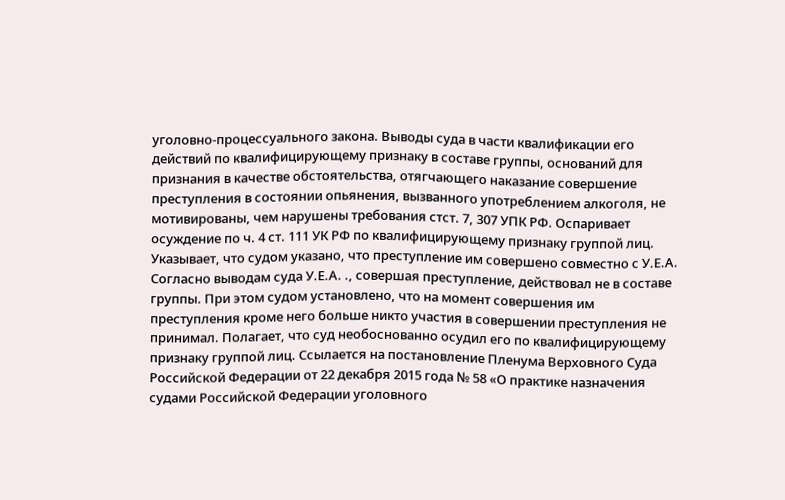уголовно-процессуального закона. Выводы суда в части квалификации его действий по квалифицирующему признаку в составе группы, оснований для признания в качестве обстоятельства, отягчающего наказание совершение преступления в состоянии опьянения, вызванного употреблением алкоголя, не мотивированы, чем нарушены требования стст. 7, 307 УПК РФ. Оспаривает осуждение по ч. 4 ст. 111 УК РФ по квалифицирующему признаку группой лиц. Указывает, что судом указано, что преступление им совершено совместно с У.Е.А. Согласно выводам суда У.Е.А. ., совершая преступление, действовал не в составе группы. При этом судом установлено, что на момент совершения им преступления кроме него больше никто участия в совершении преступления не принимал. Полагает, что суд необоснованно осудил его по квалифицирующему признаку группой лиц. Ссылается на постановление Пленума Верховного Суда Российской Федерации от 22 декабря 2015 года № 58 «О практике назначения судами Российской Федерации уголовного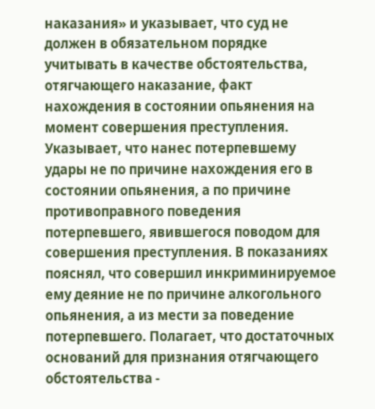наказания» и указывает, что суд не должен в обязательном порядке учитывать в качестве обстоятельства, отягчающего наказание, факт нахождения в состоянии опьянения на момент совершения преступления. Указывает, что нанес потерпевшему удары не по причине нахождения его в состоянии опьянения, а по причине противоправного поведения потерпевшего, явившегося поводом для совершения преступления. В показаниях пояснял, что совершил инкриминируемое ему деяние не по причине алкогольного опьянения, а из мести за поведение потерпевшего. Полагает, что достаточных оснований для признания отягчающего обстоятельства -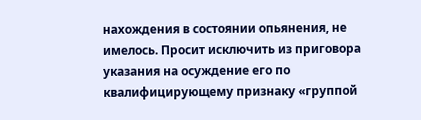нахождения в состоянии опьянения, не имелось. Просит исключить из приговора указания на осуждение его по квалифицирующему признаку «группой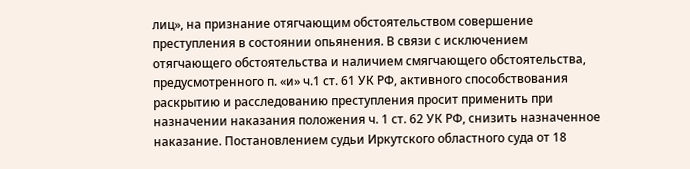лиц», на признание отягчающим обстоятельством совершение преступления в состоянии опьянения. В связи с исключением отягчающего обстоятельства и наличием смягчающего обстоятельства, предусмотренного п. «и» ч.1 ст. 61 УК РФ, активного способствования раскрытию и расследованию преступления просит применить при назначении наказания положения ч. 1 ст. 62 УК РФ, снизить назначенное наказание. Постановлением судьи Иркутского областного суда от 18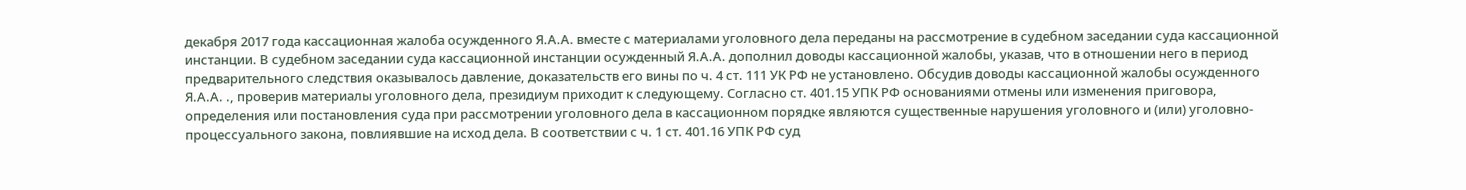декабря 2017 года кассационная жалоба осужденного Я.А.А. вместе с материалами уголовного дела переданы на рассмотрение в судебном заседании суда кассационной инстанции. В судебном заседании суда кассационной инстанции осужденный Я.А.А. дополнил доводы кассационной жалобы, указав, что в отношении него в период предварительного следствия оказывалось давление, доказательств его вины по ч. 4 ст. 111 УК РФ не установлено. Обсудив доводы кассационной жалобы осужденного Я.А.А. ., проверив материалы уголовного дела, президиум приходит к следующему. Согласно ст. 401.15 УПК РФ основаниями отмены или изменения приговора, определения или постановления суда при рассмотрении уголовного дела в кассационном порядке являются существенные нарушения уголовного и (или) уголовно-процессуального закона, повлиявшие на исход дела. В соответствии с ч. 1 ст. 401.16 УПК РФ суд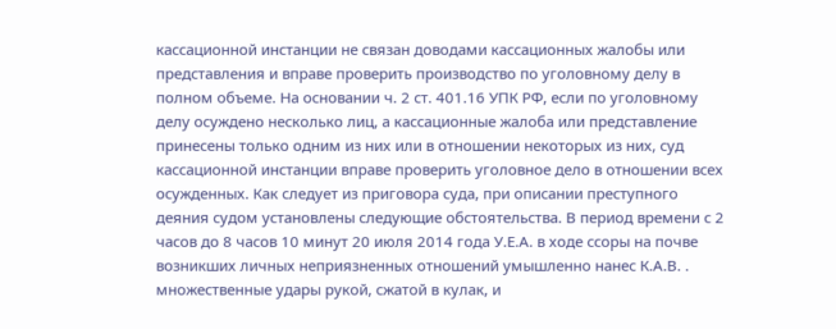кассационной инстанции не связан доводами кассационных жалобы или представления и вправе проверить производство по уголовному делу в полном объеме. На основании ч. 2 ст. 401.16 УПК РФ, если по уголовному делу осуждено несколько лиц, а кассационные жалоба или представление принесены только одним из них или в отношении некоторых из них, суд кассационной инстанции вправе проверить уголовное дело в отношении всех осужденных. Как следует из приговора суда, при описании преступного деяния судом установлены следующие обстоятельства. В период времени с 2 часов до 8 часов 10 минут 20 июля 2014 года У.Е.А. в ходе ссоры на почве возникших личных неприязненных отношений умышленно нанес К.А.В. . множественные удары рукой, сжатой в кулак, и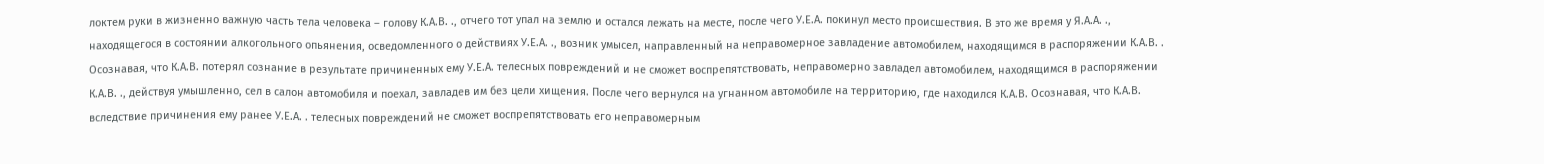локтем руки в жизненно важную часть тела человека – голову К.А.В. ., отчего тот упал на землю и остался лежать на месте, после чего У.Е.А. покинул место происшествия. В это же время у Я.А.А. ., находящегося в состоянии алкогольного опьянения, осведомленного о действиях У.Е.А. ., возник умысел, направленный на неправомерное завладение автомобилем, находящимся в распоряжении К.А.В. . Осознавая, что К.А.В. потерял сознание в результате причиненных ему У.Е.А. телесных повреждений и не сможет воспрепятствовать, неправомерно завладел автомобилем, находящимся в распоряжении К.А.В. ., действуя умышленно, сел в салон автомобиля и поехал, завладев им без цели хищения. После чего вернулся на угнанном автомобиле на территорию, где находился К.А.В. Осознавая, что К.А.В. вследствие причинения ему ранее У.Е.А. . телесных повреждений не сможет воспрепятствовать его неправомерным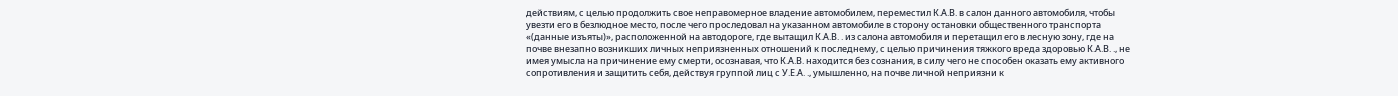действиям, с целью продолжить свое неправомерное владение автомобилем, переместил К.А.В. в салон данного автомобиля, чтобы увезти его в безлюдное место, после чего проследовал на указанном автомобиле в сторону остановки общественного транспорта «(данные изъяты)», расположенной на автодороге, где вытащил К.А.В. . из салона автомобиля и перетащил его в лесную зону, где на почве внезапно возникших личных неприязненных отношений к последнему, с целью причинения тяжкого вреда здоровью К.А.В. ., не имея умысла на причинение ему смерти, осознавая, что К.А.В. находится без сознания, в силу чего не способен оказать ему активного сопротивления и защитить себя, действуя группой лиц с У.Е.А. ., умышленно, на почве личной неприязни к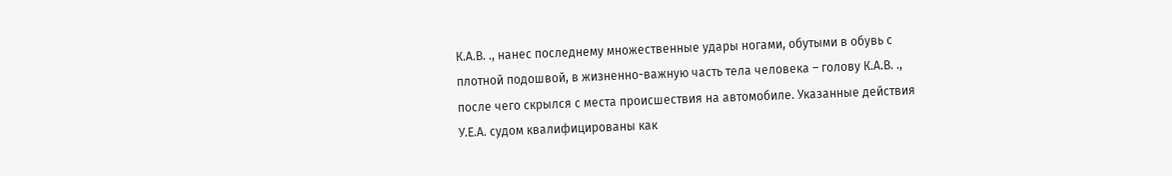К.А.В. ., нанес последнему множественные удары ногами, обутыми в обувь с плотной подошвой, в жизненно-важную часть тела человека – голову К.А.В. ., после чего скрылся с места происшествия на автомобиле. Указанные действия У.Е.А. судом квалифицированы как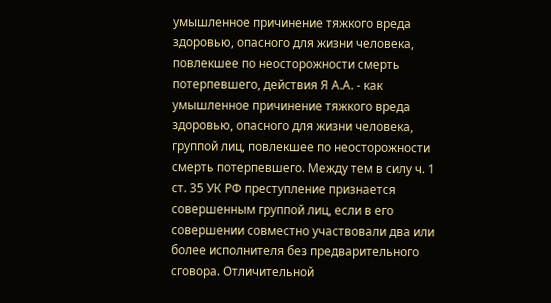умышленное причинение тяжкого вреда здоровью, опасного для жизни человека, повлекшее по неосторожности смерть потерпевшего, действия Я А.А. - как умышленное причинение тяжкого вреда здоровью, опасного для жизни человека, группой лиц, повлекшее по неосторожности смерть потерпевшего. Между тем в силу ч. 1 ст. 35 УК РФ преступление признается совершенным группой лиц, если в его совершении совместно участвовали два или более исполнителя без предварительного сговора. Отличительной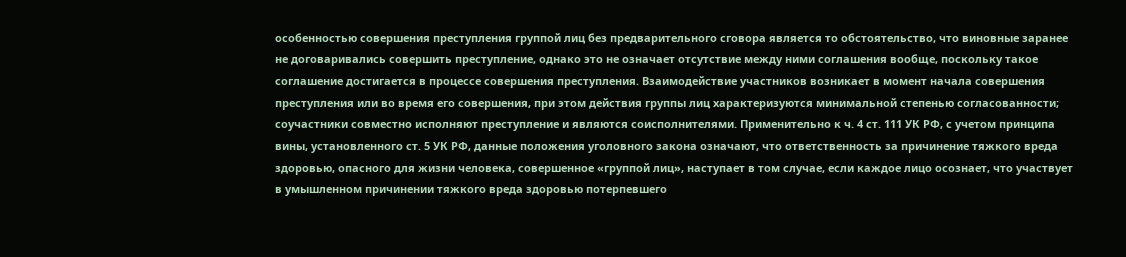особенностью совершения преступления группой лиц без предварительного сговора является то обстоятельство, что виновные заранее не договаривались совершить преступление, однако это не означает отсутствие между ними соглашения вообще, поскольку такое соглашение достигается в процессе совершения преступления. Взаимодействие участников возникает в момент начала совершения преступления или во время его совершения, при этом действия группы лиц характеризуются минимальной степенью согласованности; соучастники совместно исполняют преступление и являются соисполнителями. Применительно к ч. 4 ст. 111 УК РФ, с учетом принципа вины, установленного ст. 5 УК РФ, данные положения уголовного закона означают, что ответственность за причинение тяжкого вреда здоровью, опасного для жизни человека, совершенное «группой лиц», наступает в том случае, если каждое лицо осознает, что участвует в умышленном причинении тяжкого вреда здоровью потерпевшего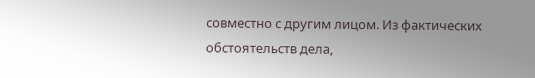совместно с другим лицом. Из фактических обстоятельств дела,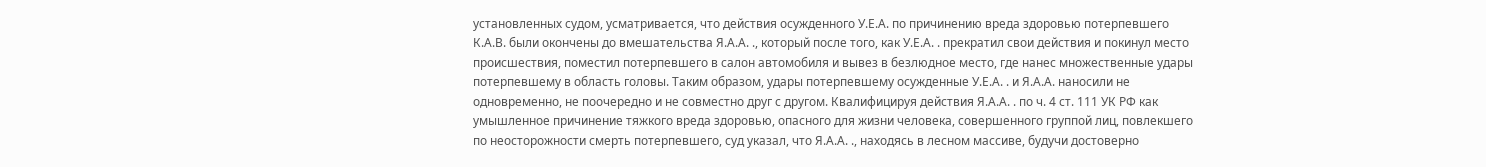установленных судом, усматривается, что действия осужденного У.Е.А. по причинению вреда здоровью потерпевшего К.А.В. были окончены до вмешательства Я.А.А. ., который после того, как У.Е.А. . прекратил свои действия и покинул место происшествия, поместил потерпевшего в салон автомобиля и вывез в безлюдное место, где нанес множественные удары потерпевшему в область головы. Таким образом, удары потерпевшему осужденные У.Е.А. . и Я.А.А. наносили не одновременно, не поочередно и не совместно друг с другом. Квалифицируя действия Я.А.А. . по ч. 4 ст. 111 УК РФ как умышленное причинение тяжкого вреда здоровью, опасного для жизни человека, совершенного группой лиц, повлекшего по неосторожности смерть потерпевшего, суд указал, что Я.А.А. ., находясь в лесном массиве, будучи достоверно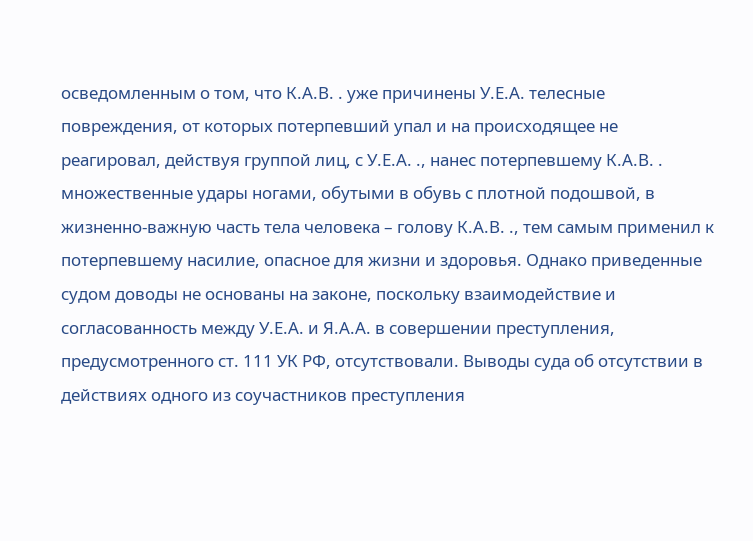осведомленным о том, что К.А.В. . уже причинены У.Е.А. телесные повреждения, от которых потерпевший упал и на происходящее не реагировал, действуя группой лиц, с У.Е.А. ., нанес потерпевшему К.А.В. . множественные удары ногами, обутыми в обувь с плотной подошвой, в жизненно-важную часть тела человека – голову К.А.В. ., тем самым применил к потерпевшему насилие, опасное для жизни и здоровья. Однако приведенные судом доводы не основаны на законе, поскольку взаимодействие и согласованность между У.Е.А. и Я.А.А. в совершении преступления, предусмотренного ст. 111 УК РФ, отсутствовали. Выводы суда об отсутствии в действиях одного из соучастников преступления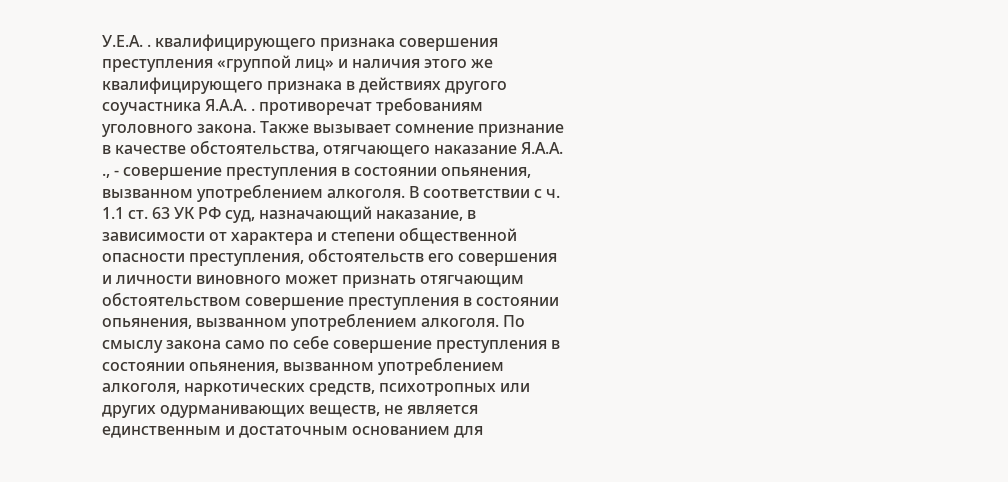У.Е.А. . квалифицирующего признака совершения преступления «группой лиц» и наличия этого же квалифицирующего признака в действиях другого соучастника Я.А.А. . противоречат требованиям уголовного закона. Также вызывает сомнение признание в качестве обстоятельства, отягчающего наказание Я.А.А. ., - совершение преступления в состоянии опьянения, вызванном употреблением алкоголя. В соответствии с ч. 1.1 ст. 63 УК РФ суд, назначающий наказание, в зависимости от характера и степени общественной опасности преступления, обстоятельств его совершения и личности виновного может признать отягчающим обстоятельством совершение преступления в состоянии опьянения, вызванном употреблением алкоголя. По смыслу закона само по себе совершение преступления в состоянии опьянения, вызванном употреблением алкоголя, наркотических средств, психотропных или других одурманивающих веществ, не является единственным и достаточным основанием для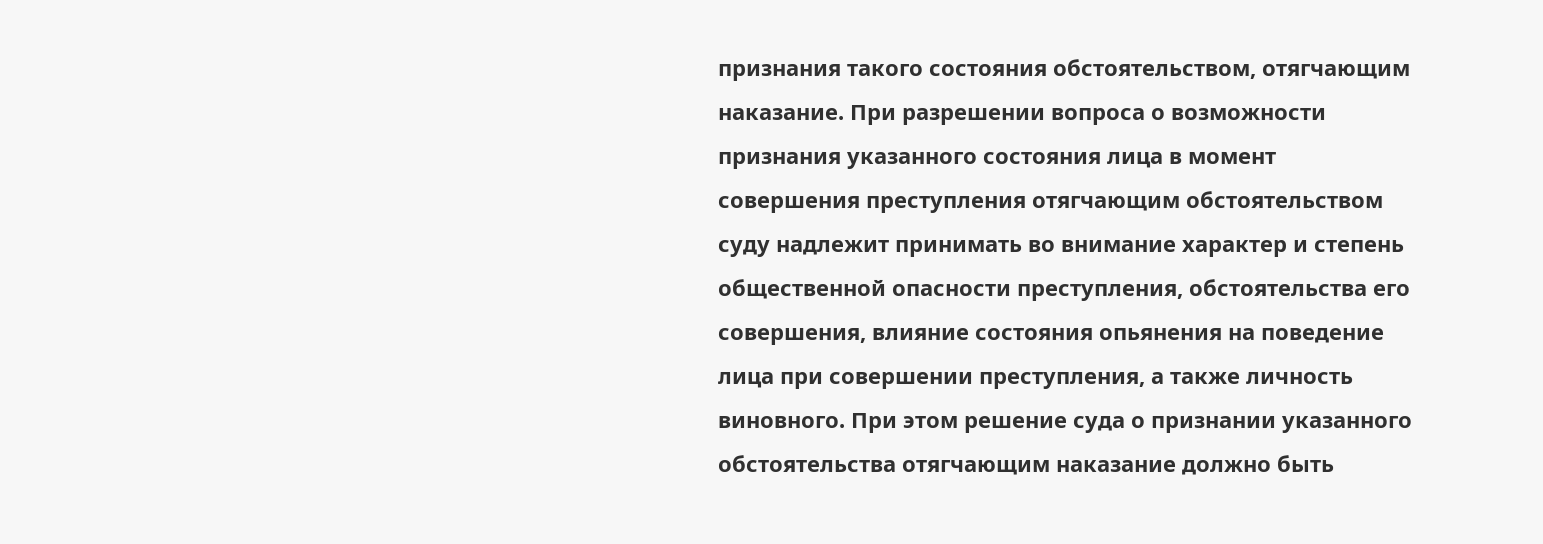признания такого состояния обстоятельством, отягчающим наказание. При разрешении вопроса о возможности признания указанного состояния лица в момент совершения преступления отягчающим обстоятельством суду надлежит принимать во внимание характер и степень общественной опасности преступления, обстоятельства его совершения, влияние состояния опьянения на поведение лица при совершении преступления, а также личность виновного. При этом решение суда о признании указанного обстоятельства отягчающим наказание должно быть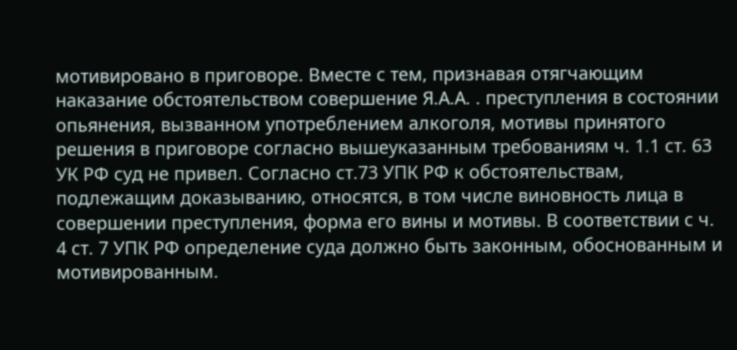мотивировано в приговоре. Вместе с тем, признавая отягчающим наказание обстоятельством совершение Я.А.А. . преступления в состоянии опьянения, вызванном употреблением алкоголя, мотивы принятого решения в приговоре согласно вышеуказанным требованиям ч. 1.1 ст. 63 УК РФ суд не привел. Согласно ст.73 УПК РФ к обстоятельствам, подлежащим доказыванию, относятся, в том числе виновность лица в совершении преступления, форма его вины и мотивы. В соответствии с ч. 4 ст. 7 УПК РФ определение суда должно быть законным, обоснованным и мотивированным.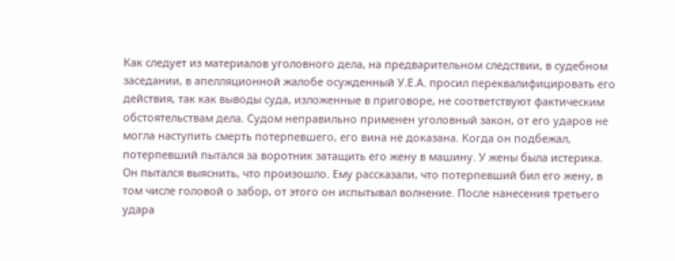Как следует из материалов уголовного дела, на предварительном следствии, в судебном заседании, в апелляционной жалобе осужденный У.Е.А. просил переквалифицировать его действия, так как выводы суда, изложенные в приговоре, не соответствуют фактическим обстоятельствам дела. Судом неправильно применен уголовный закон, от его ударов не могла наступить смерть потерпевшего, его вина не доказана. Когда он подбежал, потерпевший пытался за воротник затащить его жену в машину. У жены была истерика. Он пытался выяснить, что произошло. Ему рассказали, что потерпевший бил его жену, в том числе головой о забор, от этого он испытывал волнение. После нанесения третьего удара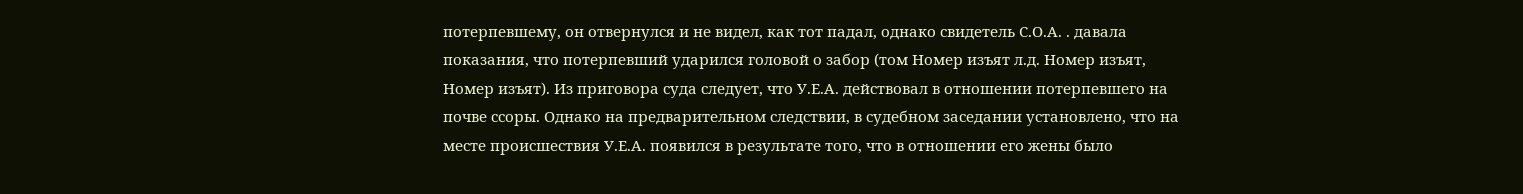потерпевшему, он отвернулся и не видел, как тот падал, однако свидетель С.О.А. . давала показания, что потерпевший ударился головой о забор (том Номер изъят л.д. Номер изъят, Номер изъят). Из приговора суда следует, что У.Е.А. действовал в отношении потерпевшего на почве ссоры. Однако на предварительном следствии, в судебном заседании установлено, что на месте происшествия У.Е.А. появился в результате того, что в отношении его жены было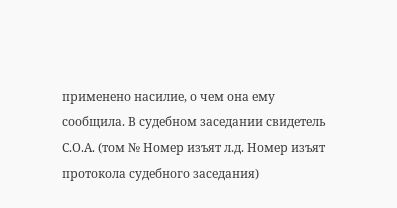применено насилие, о чем она ему сообщила. В судебном заседании свидетель С.О.А. (том № Номер изъят л.д. Номер изъят протокола судебного заседания)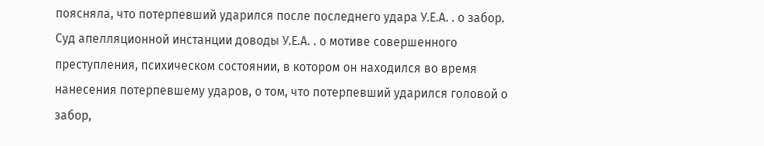поясняла, что потерпевший ударился после последнего удара У.Е.А. . о забор. Суд апелляционной инстанции доводы У.Е.А. . о мотиве совершенного преступления, психическом состоянии, в котором он находился во время нанесения потерпевшему ударов, о том, что потерпевший ударился головой о забор,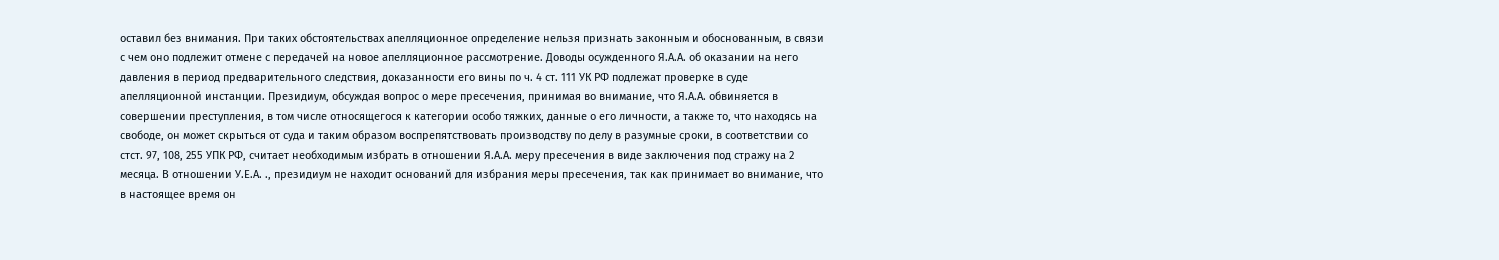оставил без внимания. При таких обстоятельствах апелляционное определение нельзя признать законным и обоснованным, в связи с чем оно подлежит отмене с передачей на новое апелляционное рассмотрение. Доводы осужденного Я.А.А. об оказании на него давления в период предварительного следствия, доказанности его вины по ч. 4 ст. 111 УК РФ подлежат проверке в суде апелляционной инстанции. Президиум, обсуждая вопрос о мере пресечения, принимая во внимание, что Я.А.А. обвиняется в совершении преступления, в том числе относящегося к категории особо тяжких, данные о его личности, а также то, что находясь на свободе, он может скрыться от суда и таким образом воспрепятствовать производству по делу в разумные сроки, в соответствии со стст. 97, 108, 255 УПК РФ, считает необходимым избрать в отношении Я.А.А. меру пресечения в виде заключения под стражу на 2 месяца. В отношении У.Е.А. ., президиум не находит оснований для избрания меры пресечения, так как принимает во внимание, что в настоящее время он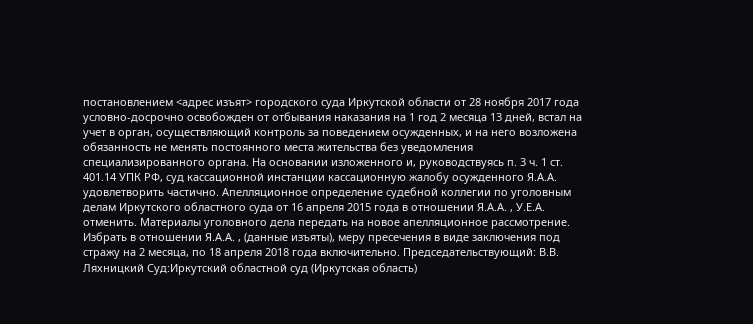постановлением <адрес изъят> городского суда Иркутской области от 28 ноября 2017 года условно-досрочно освобожден от отбывания наказания на 1 год 2 месяца 13 дней, встал на учет в орган, осуществляющий контроль за поведением осужденных, и на него возложена обязанность не менять постоянного места жительства без уведомления специализированного органа. На основании изложенного и, руководствуясь п. 3 ч. 1 ст. 401.14 УПК РФ, суд кассационной инстанции кассационную жалобу осужденного Я.А.А. удовлетворить частично. Апелляционное определение судебной коллегии по уголовным делам Иркутского областного суда от 16 апреля 2015 года в отношении Я.А.А. , У.Е.А. отменить. Материалы уголовного дела передать на новое апелляционное рассмотрение. Избрать в отношении Я.А.А. , (данные изъяты), меру пресечения в виде заключения под стражу на 2 месяца, по 18 апреля 2018 года включительно. Председательствующий: В.В. Ляхницкий Суд:Иркутский областной суд (Иркутская область)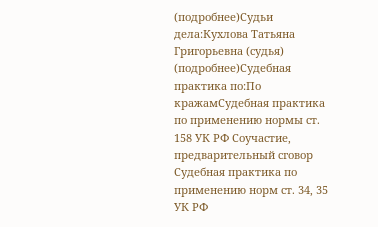(подробнее)Судьи дела:Кухлова Татьяна Григорьевна (судья) (подробнее)Судебная практика по:По кражамСудебная практика по применению нормы ст. 158 УК РФ Соучастие, предварительный сговор Судебная практика по применению норм ст. 34, 35 УК РФ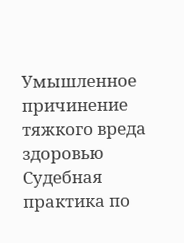Умышленное причинение тяжкого вреда здоровью Судебная практика по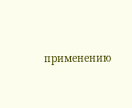применению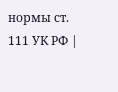нормы ст. 111 УК РФ |